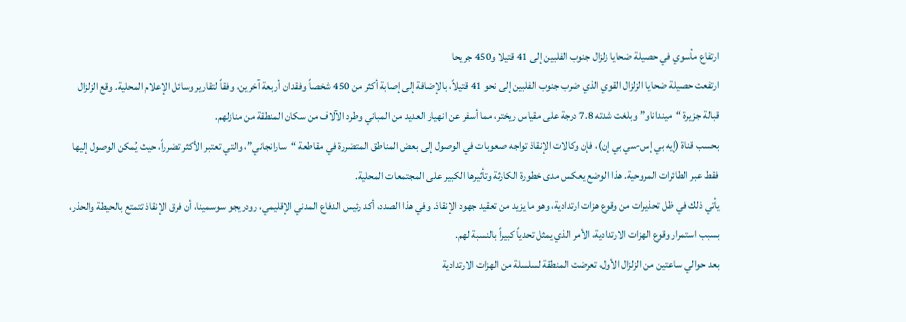ارتفاع مأسوي في حصيلة ضحايا زلزال جنوب الفلبين إلى 41 قتيلا و450 جريحا
ارتفعت حصيلة ضحايا الزلزال القوي الذي ضرب جنوب الفلبين إلى نحو 41 قتيلاً، بالإضافة إلى إصابة أكثر من 450 شخصاً وفقدان أربعة آخرين، وفقاً لتقارير وسائل الإعلام المحلية. وقع الزلزال قبالة جزيرة “مينداناو” وبلغت شدته 7.8 درجة على مقياس ريختر، مما أسفر عن انهيار العديد من المباني وطرد الآلاف من سكان المنطقة من منازلهم.
بحسب قناة (إيه بي إس-سي بي إن)، فإن وكالات الإنقاذ تواجه صعوبات في الوصول إلى بعض المناطق المتضررة في مقاطعة “سارانجاني”، والتي تعتبر الأكثر تضرراً، حيث يُمكن الوصول إليها فقط عبر الطائرات المروحية. هذا الوضع يعكس مدى خطورة الكارثة وتأثيرها الكبير على المجتمعات المحلية.
يأتي ذلك في ظل تحذيرات من وقوع هزات ارتدادية، وهو ما يزيد من تعقيد جهود الإنقاذ. وفي هذا الصدد، أكد رئيس الدفاع المدني الإقليمي، رودريجو سوسمينا، أن فرق الإنقاذ تتمتع بالحيطة والحذر، بسبب استمرار وقوع الهزات الارتدادية، الأمر الذي يمثل تحدياً كبيراً بالنسبة لهم.
بعد حوالي ساعتين من الزلزال الأول، تعرضت المنطقة لسلسلة من الهزات الارتدادية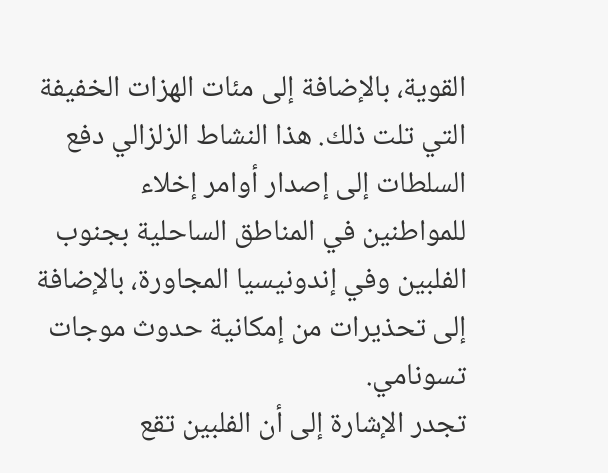القوية، بالإضافة إلى مئات الهزات الخفيفة التي تلت ذلك. هذا النشاط الزلزالي دفع السلطات إلى إصدار أوامر إخلاء للمواطنين في المناطق الساحلية بجنوب الفلبين وفي إندونيسيا المجاورة، بالإضافة إلى تحذيرات من إمكانية حدوث موجات تسونامي.
تجدر الإشارة إلى أن الفلبين تقع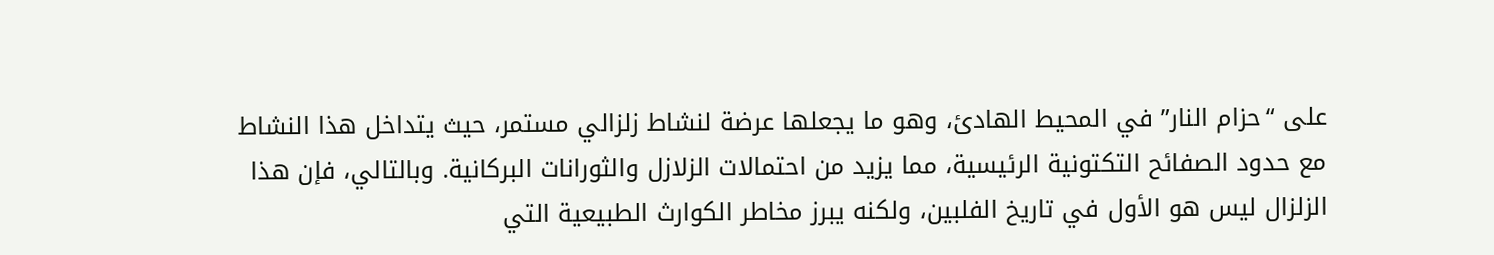على “حزام النار” في المحيط الهادئ، وهو ما يجعلها عرضة لنشاط زلزالي مستمر، حيث يتداخل هذا النشاط مع حدود الصفائح التكتونية الرئيسية، مما يزيد من احتمالات الزلازل والثورانات البركانية. وبالتالي، فإن هذا الزلزال ليس هو الأول في تاريخ الفلبين، ولكنه يبرز مخاطر الكوارث الطبيعية التي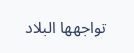تواجهها البلاد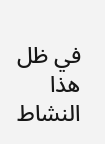في ظل هذا النشاط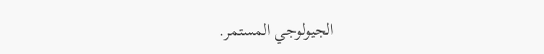الجيولوجي المستمر.